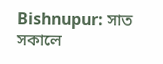Bishnupur: সাত সকালে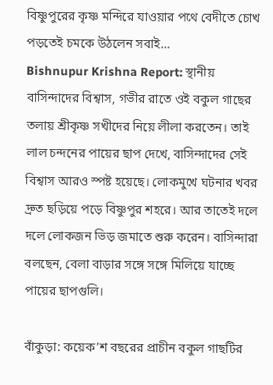বিষ্ণুপুরের কৃষ্ণ মন্দিরে যাওয়ার পথে বেদীতে চোখ পড়তেই চমকে উঠলেন সবাই…
Bishnupur Krishna Report: স্থানীয় বাসিন্দাদের বিশ্বাস, গভীর রাতে ওই বকুল গাছের তলায় শ্রীকৃষ্ণ সখীদের নিয়ে লীলা করতেন। তাই লাল চন্দনের পায়ের ছাপ দেখে, বাসিন্দাদের সেই বিশ্বাস আরও স্পষ্ট হয়েছে। লোকমুখে ঘটনার খবর দ্রুত ছড়িয়ে পড়ে বিষ্ণুপুর শহরে। আর তাতেই দলে দলে লোকজন ভিড় জমাতে শুরু করেন। বাসিন্দারা বলছেন, বেলা বাড়ার সঙ্গে সঙ্গে মিলিয়ে যাচ্ছে পায়ের ছাপগুলি।

বাঁকুড়া: কয়েক’শ বছরের প্রাচীন বকুল গাছটির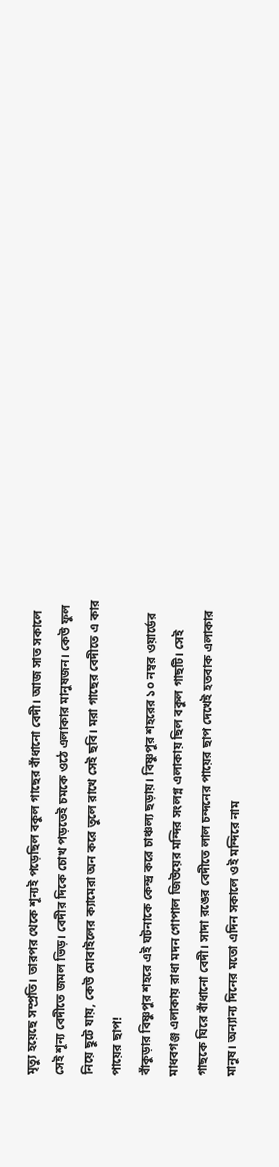মৃত্যু হয়েছে সম্প্রতি। তারপর থেকে শূন্যই পড়েছিল বকুল গাছের বাঁধানো বেদী। আজ সাত সকালে সেই শূন্য বেদীতে জমল ভিড়। বেদীর দিকে চোখ পড়তেই চমকে ওঠে এলাকার মানুষজন। কেউ ফুল নিয়ে ছুটে যায়, কেউ মোবাইলের ক্যামেরা অন করে তুলে রাখে সেই ছবি। মরা গাছের বেদীতে এ কার পায়ের ছাপ!
বাঁকুড়ার বিষ্ণুপুর শহরে এই ঘটনাকে কেন্দ্র করে চাঞ্চল্য ছড়ায়। বিষ্ণুপুর শহরের ১০ নম্বর ওয়ার্ডের মাধবগঞ্জ এলাকায় রাধা মদন গোপাল জিউয়ের মন্দির সংলগ্ন এলাকায় ছিল বকুল গাছটি। সেই গাছকে ঘিরে বাঁধানো বেদী। সাদা রঙের বেদীতে লাল চন্দনের পায়ের ছাপ দেখেই হতবাক এলাকার মানুষ। অন্যান্য দিনের মতো এদিন সকালে ওই মন্দিরে নাম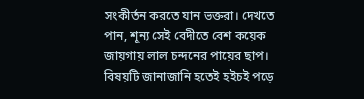সংকীর্তন করতে যান ভক্তরা। দেখতে পান, শূন্য সেই বেদীতে বেশ কয়েক জায়গায় লাল চন্দনের পায়ের ছাপ। বিষয়টি জানাজানি হতেই হইচই পড়ে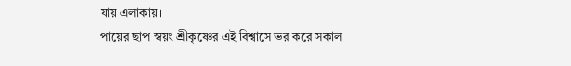যায় এলাকায়।
পায়ের ছাপ স্বয়ং শ্রীকৃষ্ণের এই বিশ্বাসে ভর করে সকাল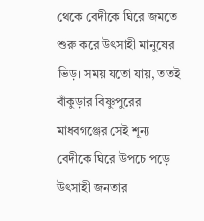থেকে বেদীকে ঘিরে জমতে শুরু করে উৎসাহী মানুষের ভিড়। সময় যতো যায়, ততই বাঁকুড়ার বিষ্ণুপুরের মাধবগঞ্জের সেই শূন্য বেদীকে ঘিরে উপচে পড়ে উৎসাহী জনতার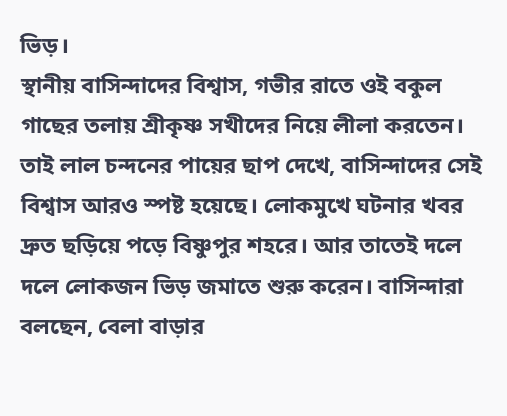ভিড়।
স্থানীয় বাসিন্দাদের বিশ্বাস, গভীর রাতে ওই বকুল গাছের তলায় শ্রীকৃষ্ণ সখীদের নিয়ে লীলা করতেন। তাই লাল চন্দনের পায়ের ছাপ দেখে, বাসিন্দাদের সেই বিশ্বাস আরও স্পষ্ট হয়েছে। লোকমুখে ঘটনার খবর দ্রুত ছড়িয়ে পড়ে বিষ্ণুপুর শহরে। আর তাতেই দলে দলে লোকজন ভিড় জমাতে শুরু করেন। বাসিন্দারা বলছেন, বেলা বাড়ার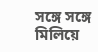সঙ্গে সঙ্গে মিলিয়ে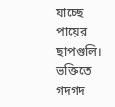যাচ্ছে পায়ের ছাপগুলি। ভক্তিতে গদগদ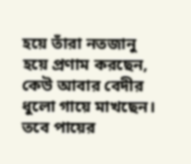হয়ে তাঁরা নতজানু হয়ে প্রণাম করছেন, কেউ আবার বেদীর ধুলো গায়ে মাখছেন। তবে পায়ের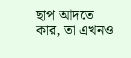ছাপ আদতে কার, তা এখনও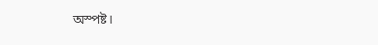অস্পষ্ট।